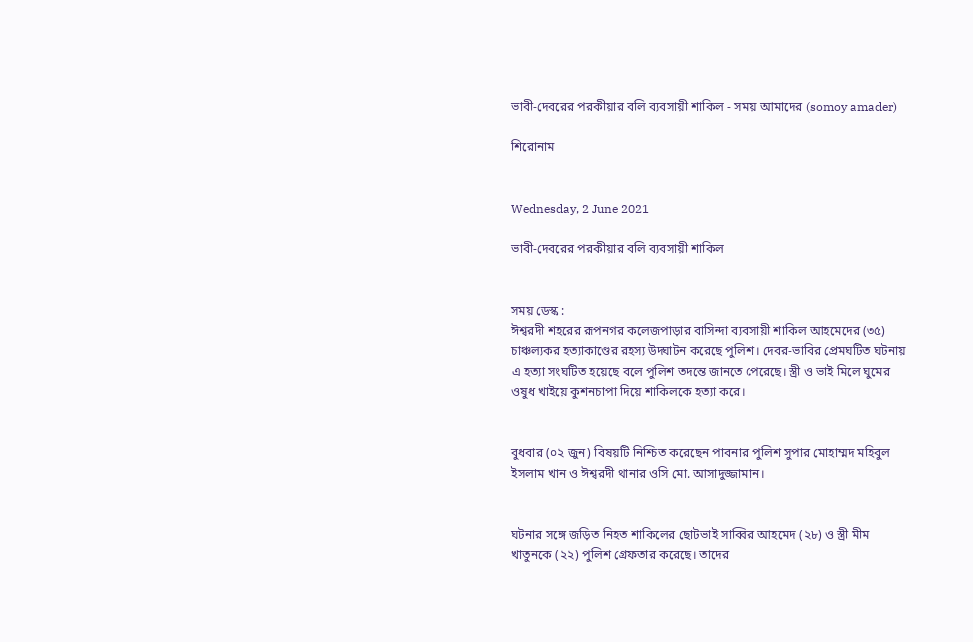ভাবী-দেবরের পরকীয়ার বলি ব্যবসায়ী শাকিল - সময় আমাদের (somoy amader)

শিরোনাম


Wednesday, 2 June 2021

ভাবী-দেবরের পরকীয়ার বলি ব্যবসায়ী শাকিল


সময় ডেস্ক :
ঈশ্বরদী শহরের রূপনগর কলেজপাড়ার বাসিন্দা ব্যবসায়ী শাকিল আহমেদের (৩৫) চাঞ্চল্যকর হত্যাকাণ্ডের রহস্য উদ্ঘাটন করেছে পুলিশ। দেবর-ভাবির প্রেমঘটিত ঘটনায় এ হত্যা সংঘটিত হয়েছে বলে পুলিশ তদন্তে জানতে পেরেছে। স্ত্রী ও ভাই মিলে ঘুমের ওষুধ খাইয়ে কুশনচাপা দিয়ে শাকিলকে হত্যা করে।


বুধবার (০২ জুন) বিষয়টি নিশ্চিত করেছেন পাবনার পুলিশ সুপার মোহাম্মদ মহিবুল ইসলাম খান ও ঈশ্বরদী থানার ওসি মো. আসাদুজ্জামান।


ঘটনার সঙ্গে জড়িত নিহত শাকিলের ছোটভাই সাব্বির আহমেদ (২৮) ও স্ত্রী মীম খাতুনকে (২২) পুলিশ গ্রেফতার করেছে। তাদের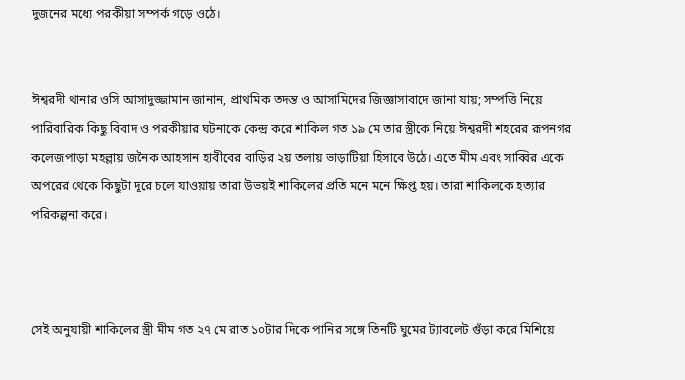দুজনের মধ্যে পরকীয়া সম্পর্ক গড়ে ওঠে।


ঈশ্বরদী থানার ওসি আসাদুজ্জামান জানান, প্রাথমিক তদন্ত ও আসামিদের জিজ্ঞাসাবাদে জানা যায়; সম্পত্তি নিয়ে পারিবারিক কিছু বিবাদ ও পরকীয়ার ঘটনাকে কেন্দ্র করে শাকিল গত ১৯ মে তার স্ত্রীকে নিয়ে ঈশ্বরদী শহরের রূপনগর কলেজপাড়া মহল্লায় জনৈক আহসান হাবীবের বাড়ির ২য় তলায় ভাড়াটিয়া হিসাবে উঠে। এতে মীম এবং সাব্বির একে অপরের থেকে কিছুটা দূরে চলে যাওয়ায় তারা উভয়ই শাকিলের প্রতি মনে মনে ক্ষিপ্ত হয়। তারা শাকিলকে হত্যার পরিকল্পনা করে।



সেই অনুযায়ী শাকিলের স্ত্রী মীম গত ২৭ মে রাত ১০টার দিকে পানির সঙ্গে তিনটি ঘুমের ট্যাবলেট গুঁড়া করে মিশিয়ে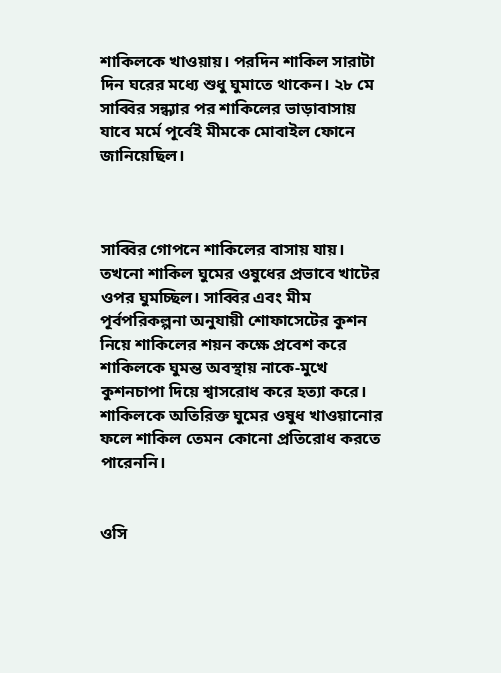শাকিলকে খাওয়ায়। পরদিন শাকিল সারাটা দিন ঘরের মধ্যে শুধু ঘুমাতে থাকেন। ২৮ মে সাব্বির সন্ধ্যার পর শাকিলের ভাড়াবাসায় যাবে মর্মে পূর্বেই মীমকে মোবাইল ফোনে জানিয়েছিল।



সাব্বির গোপনে শাকিলের বাসায় যায়। তখনো শাকিল ঘুমের ওষুধের প্রভাবে খাটের ওপর ঘুমচ্ছিল। সাব্বির এবং মীম পূর্বপরিকল্পনা অনুযায়ী শোফাসেটের কুশন নিয়ে শাকিলের শয়ন কক্ষে প্রবেশ করে শাকিলকে ঘুমন্ত অবস্থায় নাকে-মুখে কুশনচাপা দিয়ে শ্বাসরোধ করে হত্যা করে। শাকিলকে অতিরিক্ত ঘুমের ওষুধ খাওয়ানোর ফলে শাকিল তেমন কোনো প্রতিরোধ করতে পারেননি।


ওসি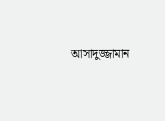আসাদুজ্জামান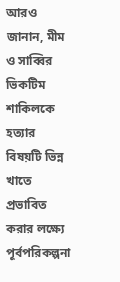আরও জানান, মীম ও সাব্বির ভিকটিম শাকিলকে হত্যার বিষয়টি ভিন্ন খাতে প্রভাবিত করার লক্ষ্যে পূর্বপরিকল্পনা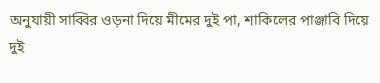অনুযায়ী সাব্বির ওড়না দিয়ে মীমের দুই পা, শাকিলের পাঞ্জাবি দিয়ে দুই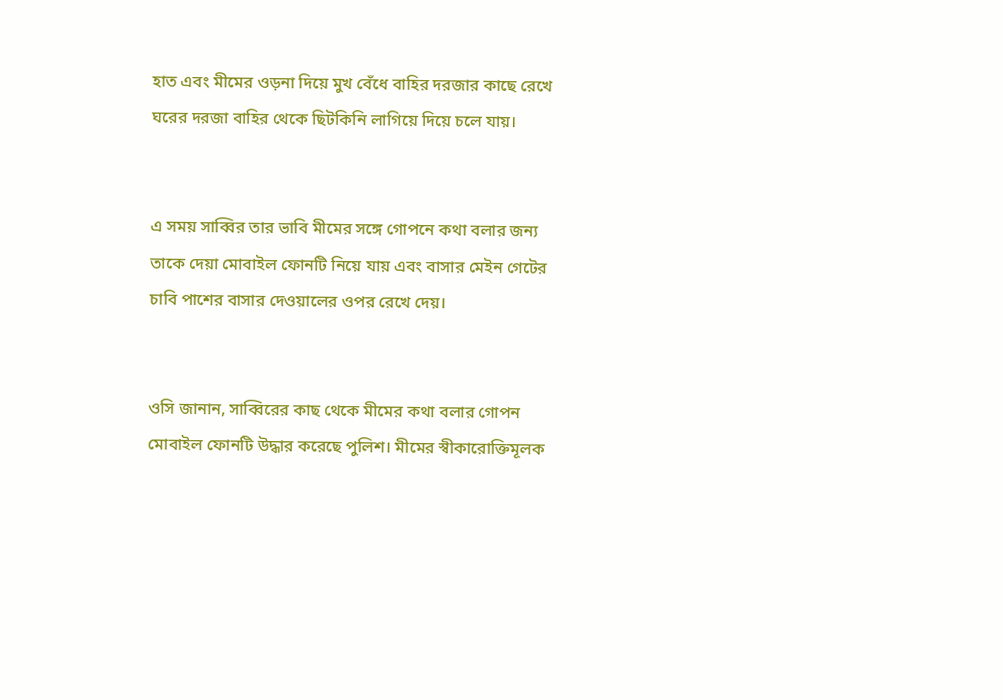হাত এবং মীমের ওড়না দিয়ে মুখ বেঁধে বাহির দরজার কাছে রেখে ঘরের দরজা বাহির থেকে ছিটকিনি লাগিয়ে দিয়ে চলে যায়।


এ সময় সাব্বির তার ভাবি মীমের সঙ্গে গোপনে কথা বলার জন্য তাকে দেয়া মোবাইল ফোনটি নিয়ে যায় এবং বাসার মেইন গেটের চাবি পাশের বাসার দেওয়ালের ওপর রেখে দেয়।


ওসি জানান, সাব্বিরের কাছ থেকে মীমের কথা বলার গোপন মোবাইল ফোনটি উদ্ধার করেছে পুলিশ। মীমের স্বীকারোক্তিমূলক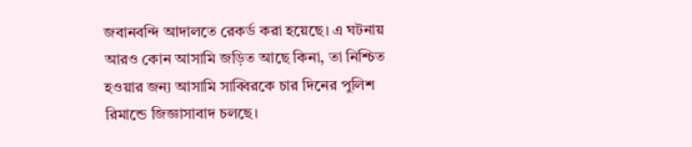জবানবন্দি আদালতে রেকর্ড করা হয়েছে। এ ঘটনায় আরও কোন আসামি জড়িত আছে কিনা, তা নিশ্চিত হওয়ার জন্য আসামি সাব্বিরকে চার দিনের পুলিশ রিমান্ডে জিজ্ঞাসাবাদ চলছে।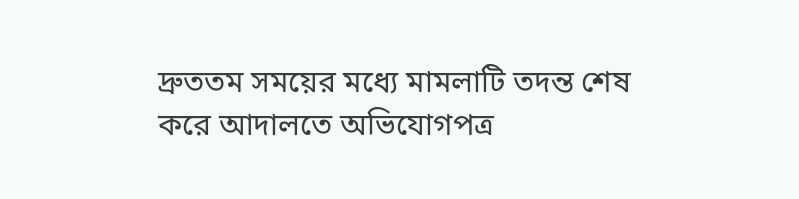দ্রুততম সময়ের মধ্যে মামলাটি তদন্ত শেষ করে আদালতে অভিযোগপত্র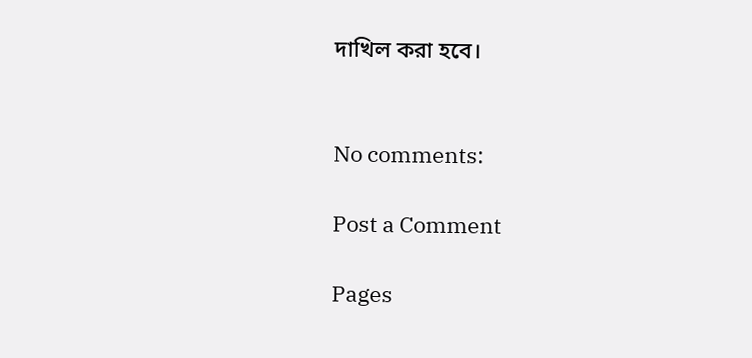দাখিল করা হবে।


No comments:

Post a Comment

Pages